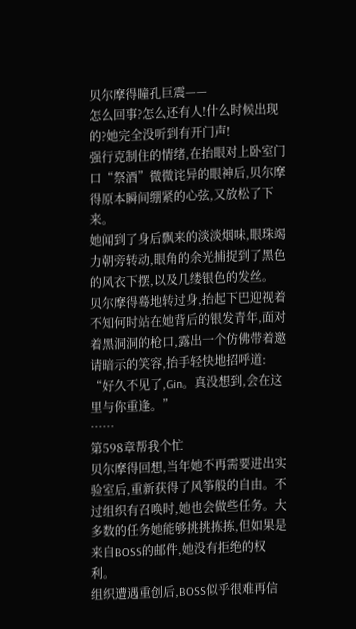贝尔摩得瞳孔巨震——
怎么回事?怎么还有人!什么时候出现的?她完全没听到有开门声!
强行克制住的情绪,在抬眼对上卧室门口“祭酒”微微诧异的眼神后,贝尔摩得原本瞬间绷紧的心弦,又放松了下来。
她闻到了身后飘来的淡淡烟味,眼珠竭力朝旁转动,眼角的余光捕捉到了黑色的风衣下摆,以及几缕银色的发丝。
贝尔摩得蓦地转过身,抬起下巴迎视着不知何时站在她背后的银发青年,面对着黑洞洞的枪口,露出一个仿佛带着邀请暗示的笑容,抬手轻快地招呼道:
“好久不见了,Gin。真没想到,会在这里与你重逢。”
……
第598章帮我个忙
贝尔摩得回想,当年她不再需要进出实验室后,重新获得了风筝般的自由。不过组织有召唤时,她也会做些任务。大多数的任务她能够挑挑拣拣,但如果是来自BOSS的邮件,她没有拒绝的权利。
组织遭遇重创后,BOSS似乎很难再信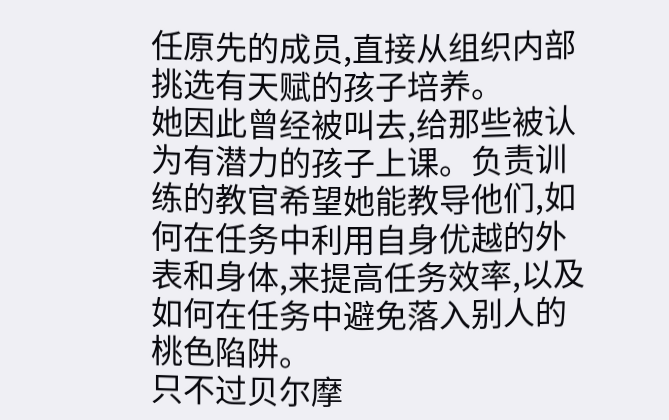任原先的成员,直接从组织内部挑选有天赋的孩子培养。
她因此曾经被叫去,给那些被认为有潜力的孩子上课。负责训练的教官希望她能教导他们,如何在任务中利用自身优越的外表和身体,来提高任务效率,以及如何在任务中避免落入别人的桃色陷阱。
只不过贝尔摩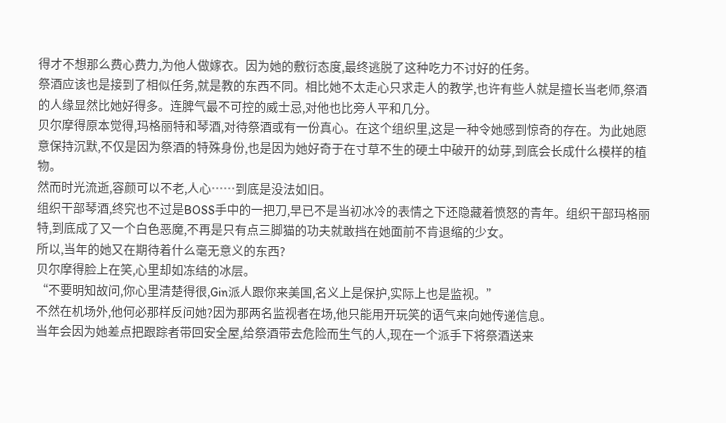得才不想那么费心费力,为他人做嫁衣。因为她的敷衍态度,最终逃脱了这种吃力不讨好的任务。
祭酒应该也是接到了相似任务,就是教的东西不同。相比她不太走心只求走人的教学,也许有些人就是擅长当老师,祭酒的人缘显然比她好得多。连脾气最不可控的威士忌,对他也比旁人平和几分。
贝尔摩得原本觉得,玛格丽特和琴酒,对待祭酒或有一份真心。在这个组织里,这是一种令她感到惊奇的存在。为此她愿意保持沉默,不仅是因为祭酒的特殊身份,也是因为她好奇于在寸草不生的硬土中破开的幼芽,到底会长成什么模样的植物。
然而时光流逝,容颜可以不老,人心……到底是没法如旧。
组织干部琴酒,终究也不过是BOSS手中的一把刀,早已不是当初冰冷的表情之下还隐藏着愤怒的青年。组织干部玛格丽特,到底成了又一个白色恶魔,不再是只有点三脚猫的功夫就敢挡在她面前不肯退缩的少女。
所以,当年的她又在期待着什么毫无意义的东西?
贝尔摩得脸上在笑,心里却如冻结的冰层。
“不要明知故问,你心里清楚得很,Gin派人跟你来美国,名义上是保护,实际上也是监视。”
不然在机场外,他何必那样反问她?因为那两名监视者在场,他只能用开玩笑的语气来向她传递信息。
当年会因为她差点把跟踪者带回安全屋,给祭酒带去危险而生气的人,现在一个派手下将祭酒送来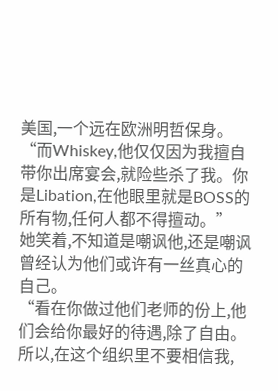美国,一个远在欧洲明哲保身。
“而Whiskey,他仅仅因为我擅自带你出席宴会,就险些杀了我。你是Libation,在他眼里就是BOSS的所有物,任何人都不得擅动。”
她笑着,不知道是嘲讽他,还是嘲讽曾经认为他们或许有一丝真心的自己。
“看在你做过他们老师的份上,他们会给你最好的待遇,除了自由。所以,在这个组织里不要相信我,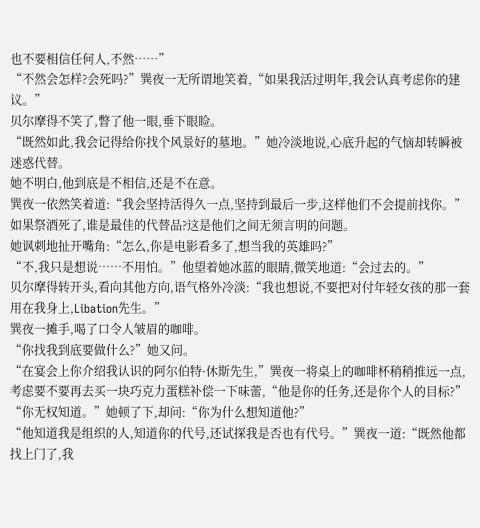也不要相信任何人,不然……”
“不然会怎样?会死吗?”巽夜一无所谓地笑着,“如果我活过明年,我会认真考虑你的建议。”
贝尔摩得不笑了,瞥了他一眼,垂下眼睑。
“既然如此,我会记得给你找个风景好的墓地。”她冷淡地说,心底升起的气恼却转瞬被迷惑代替。
她不明白,他到底是不相信,还是不在意。
巽夜一依然笑着道:“我会坚持活得久一点,坚持到最后一步,这样他们不会提前找你。”
如果祭酒死了,谁是最佳的代替品?这是他们之间无须言明的问题。
她讽刺地扯开嘴角:“怎么,你是电影看多了,想当我的英雄吗?”
“不,我只是想说……不用怕。”他望着她冰蓝的眼睛,微笑地道:“会过去的。”
贝尔摩得转开头,看向其他方向,语气格外冷淡:“我也想说,不要把对付年轻女孩的那一套用在我身上,Libation先生。”
巽夜一摊手,喝了口令人皱眉的咖啡。
“你找我到底要做什么?”她又问。
“在宴会上你介绍我认识的阿尔伯特·休斯先生,”巽夜一将桌上的咖啡杯稍稍推远一点,考虑要不要再去买一块巧克力蛋糕补偿一下味蕾,“他是你的任务,还是你个人的目标?”
“你无权知道。”她顿了下,却问:“你为什么想知道他?”
“他知道我是组织的人,知道你的代号,还试探我是否也有代号。”巽夜一道:“既然他都找上门了,我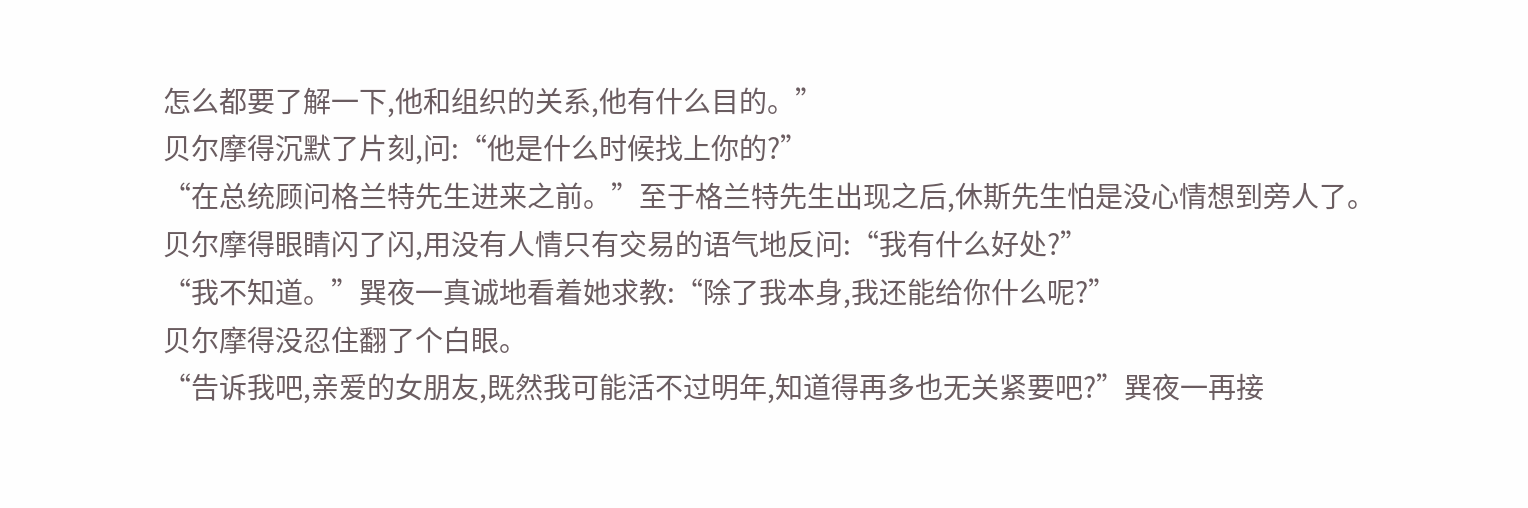怎么都要了解一下,他和组织的关系,他有什么目的。”
贝尔摩得沉默了片刻,问:“他是什么时候找上你的?”
“在总统顾问格兰特先生进来之前。”至于格兰特先生出现之后,休斯先生怕是没心情想到旁人了。
贝尔摩得眼睛闪了闪,用没有人情只有交易的语气地反问:“我有什么好处?”
“我不知道。”巽夜一真诚地看着她求教:“除了我本身,我还能给你什么呢?”
贝尔摩得没忍住翻了个白眼。
“告诉我吧,亲爱的女朋友,既然我可能活不过明年,知道得再多也无关紧要吧?”巽夜一再接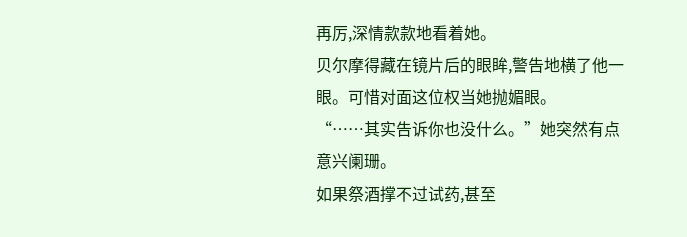再厉,深情款款地看着她。
贝尔摩得藏在镜片后的眼眸,警告地横了他一眼。可惜对面这位权当她抛媚眼。
“……其实告诉你也没什么。”她突然有点意兴阑珊。
如果祭酒撑不过试药,甚至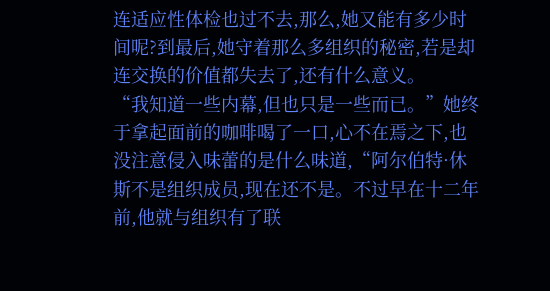连适应性体检也过不去,那么,她又能有多少时间呢?到最后,她守着那么多组织的秘密,若是却连交换的价值都失去了,还有什么意义。
“我知道一些内幕,但也只是一些而已。”她终于拿起面前的咖啡喝了一口,心不在焉之下,也没注意侵入味蕾的是什么味道,“阿尔伯特·休斯不是组织成员,现在还不是。不过早在十二年前,他就与组织有了联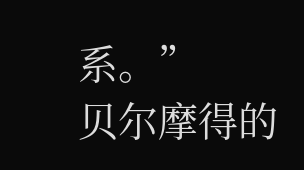系。”
贝尔摩得的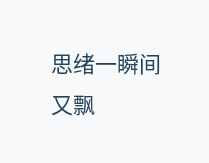思绪一瞬间又飘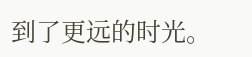到了更远的时光。